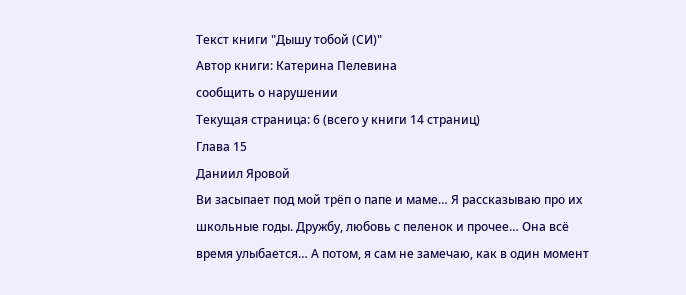Текст книги "Дышу тобой (СИ)"
Автор книги: Катерина Пелевина
сообщить о нарушении
Текущая страница: 6 (всего у книги 14 страниц)
Глава 15
Даниил Яровой
Ви засыпает под мой трёп о папе и маме… Я рассказываю про их школьные годы. Дружбу, любовь с пеленок и прочее… Она всё время улыбается… А потом, я сам не замечаю, как в один момент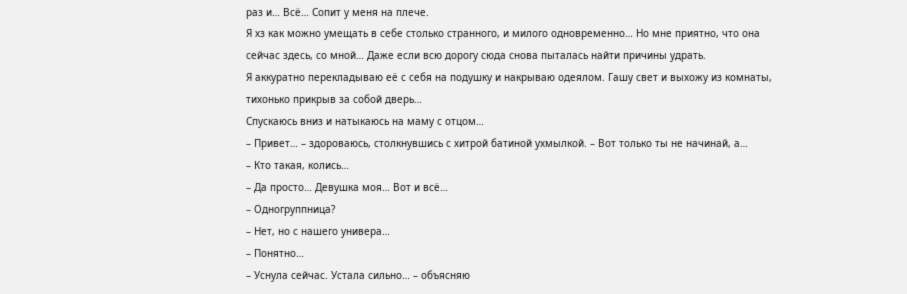раз и… Всё… Сопит у меня на плече.
Я хз как можно умещать в себе столько странного, и милого одновременно… Но мне приятно, что она сейчас здесь, со мной… Даже если всю дорогу сюда снова пыталась найти причины удрать.
Я аккуратно перекладываю её с себя на подушку и накрываю одеялом. Гашу свет и выхожу из комнаты, тихонько прикрыв за собой дверь…
Спускаюсь вниз и натыкаюсь на маму с отцом…
– Привет… – здороваюсь, столкнувшись с хитрой батиной ухмылкой. – Вот только ты не начинай, а…
– Кто такая, колись…
– Да просто… Девушка моя… Вот и всё…
– Одногруппница?
– Нет, но с нашего универа…
– Понятно…
– Уснула сейчас. Устала сильно… – объясняю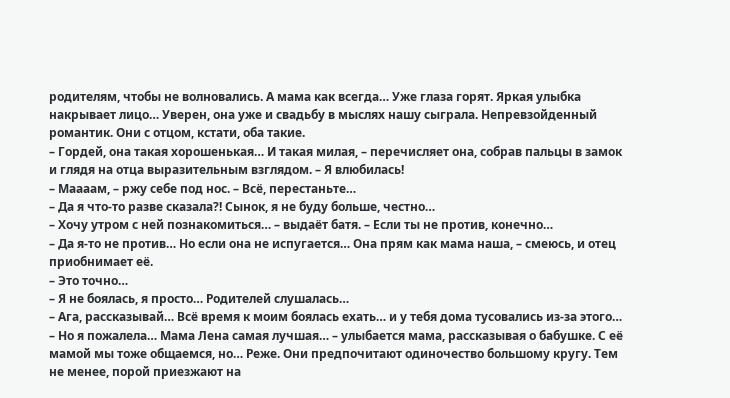родителям, чтобы не волновались. А мама как всегда… Уже глаза горят. Яркая улыбка накрывает лицо… Уверен, она уже и свадьбу в мыслях нашу сыграла. Непревзойденный романтик. Они с отцом, кстати, оба такие.
– Гордей, она такая хорошенькая… И такая милая, – перечисляет она, собрав пальцы в замок и глядя на отца выразительным взглядом. – Я влюбилась!
– Маааам, – ржу себе под нос. – Всё, перестаньте…
– Да я что-то разве сказала?! Сынок, я не буду больше, честно…
– Хочу утром с ней познакомиться… – выдаёт батя. – Если ты не против, конечно…
– Да я-то не против… Но если она не испугается… Она прям как мама наша, – смеюсь, и отец приобнимает её.
– Это точно…
– Я не боялась, я просто… Родителей слушалась…
– Ага, рассказывай… Всё время к моим боялась ехать… и у тебя дома тусовались из-за этого…
– Но я пожалела… Мама Лена самая лучшая… – улыбается мама, рассказывая о бабушке. С её мамой мы тоже общаемся, но… Реже. Они предпочитают одиночество большому кругу. Тем не менее, порой приезжают на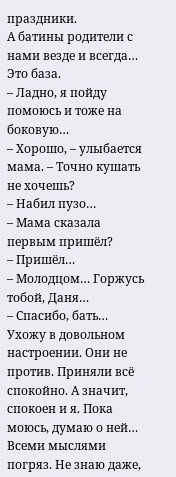праздники.
А батины родители с нами везде и всегда… Это база.
– Ладно, я пойду помоюсь и тоже на боковую…
– Хорошо, – улыбается мама. – Точно кушать не хочешь?
– Набил пузо…
– Мама сказала первым пришёл?
– Пришёл…
– Молодцом… Горжусь тобой, Даня…
– Спасибо, бать…
Ухожу в довольном настроении. Они не против. Приняли всё спокойно. А значит, спокоен и я. Пока моюсь, думаю о ней… Всеми мыслями погряз. Не знаю даже,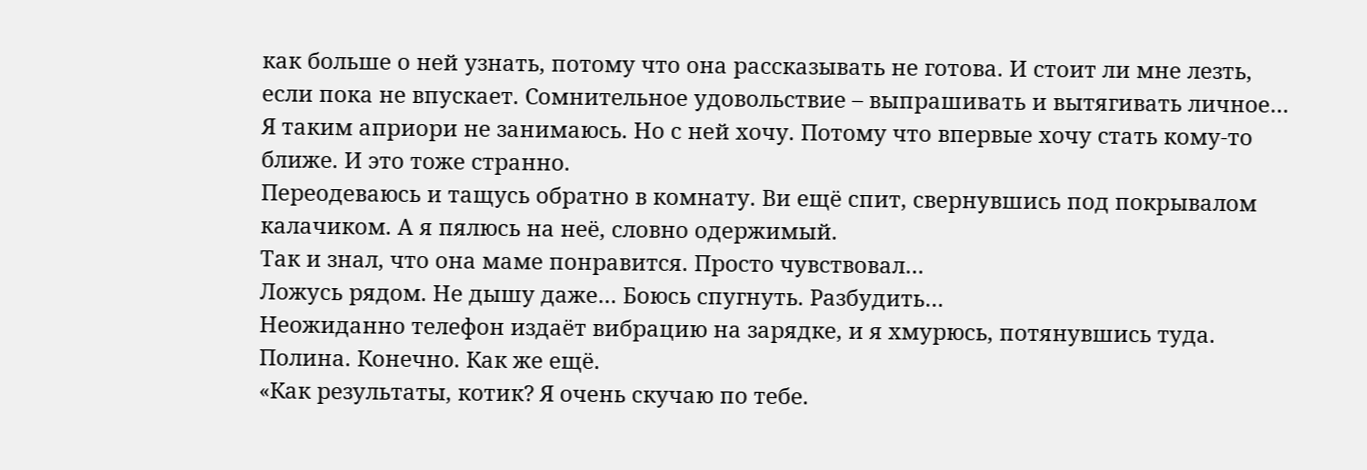как больше о ней узнать, потому что она рассказывать не готова. И стоит ли мне лезть, если пока не впускает. Сомнительное удовольствие – выпрашивать и вытягивать личное… Я таким априори не занимаюсь. Но с ней хочу. Потому что впервые хочу стать кому-то ближе. И это тоже странно.
Переодеваюсь и тащусь обратно в комнату. Ви ещё спит, свернувшись под покрывалом калачиком. А я пялюсь на неё, словно одержимый.
Так и знал, что она маме понравится. Просто чувствовал…
Ложусь рядом. Не дышу даже… Боюсь спугнуть. Разбудить…
Неожиданно телефон издаёт вибрацию на зарядке, и я хмурюсь, потянувшись туда.
Полина. Конечно. Как же ещё.
«Как результаты, котик? Я очень скучаю по тебе.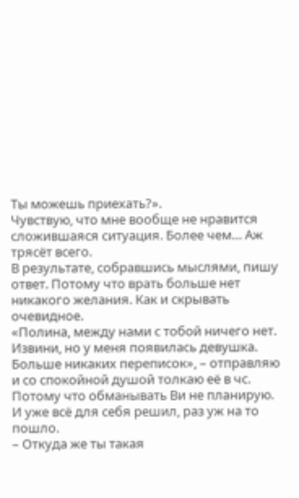Ты можешь приехать?».
Чувствую, что мне вообще не нравится сложившаяся ситуация. Более чем… Аж трясёт всего.
В результате, собравшись мыслями, пишу ответ. Потому что врать больше нет никакого желания. Как и скрывать очевидное.
«Полина, между нами с тобой ничего нет. Извини, но у меня появилась девушка. Больше никаких переписок», – отправляю и со спокойной душой толкаю её в чс.
Потому что обманывать Ви не планирую. И уже всё для себя решил, раз уж на то пошло.
– Откуда же ты такая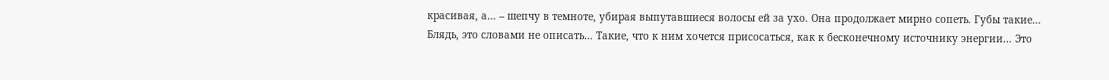красивая, а… – шепчу в темноте, убирая выпутавшиеся волосы ей за ухо. Она продолжает мирно сопеть. Губы такие…
Блядь, это словами не описать… Такие, что к ним хочется присосаться, как к бесконечному источнику энергии… Это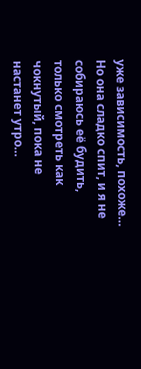уже зависимость, похоже…
Но она сладко спит, и я не собираюсь её будить, только смотреть как чокнутый, пока не настанет утро…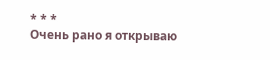* * *
Очень рано я открываю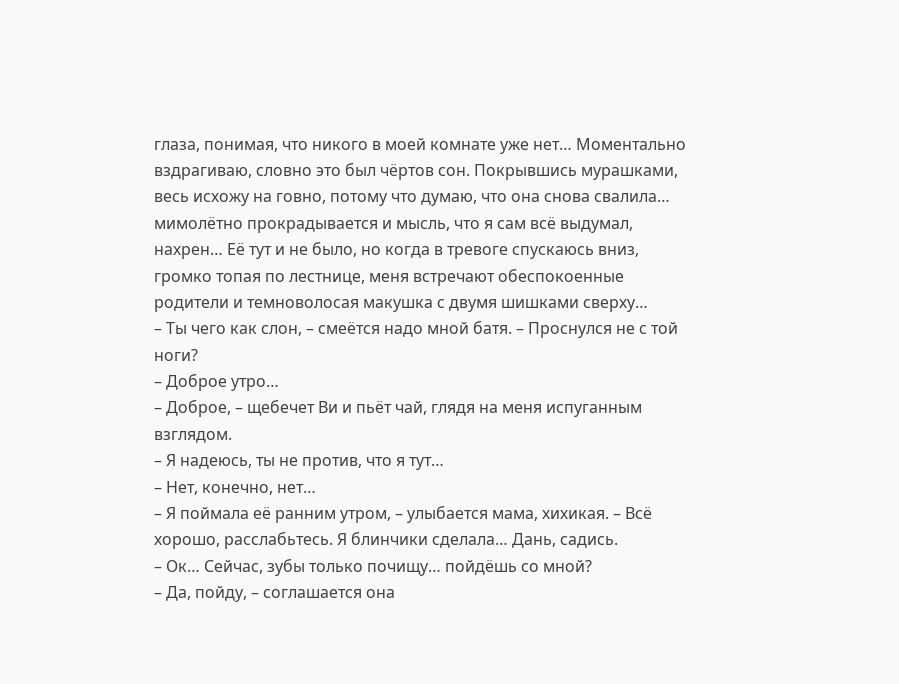глаза, понимая, что никого в моей комнате уже нет… Моментально вздрагиваю, словно это был чёртов сон. Покрывшись мурашками, весь исхожу на говно, потому что думаю, что она снова свалила… мимолётно прокрадывается и мысль, что я сам всё выдумал, нахрен… Её тут и не было, но когда в тревоге спускаюсь вниз, громко топая по лестнице, меня встречают обеспокоенные родители и темноволосая макушка с двумя шишками сверху…
– Ты чего как слон, – смеётся надо мной батя. – Проснулся не с той ноги?
– Доброе утро…
– Доброе, – щебечет Ви и пьёт чай, глядя на меня испуганным взглядом.
– Я надеюсь, ты не против, что я тут…
– Нет, конечно, нет…
– Я поймала её ранним утром, – улыбается мама, хихикая. – Всё хорошо, расслабьтесь. Я блинчики сделала… Дань, садись.
– Ок… Сейчас, зубы только почищу… пойдёшь со мной?
– Да, пойду, – соглашается она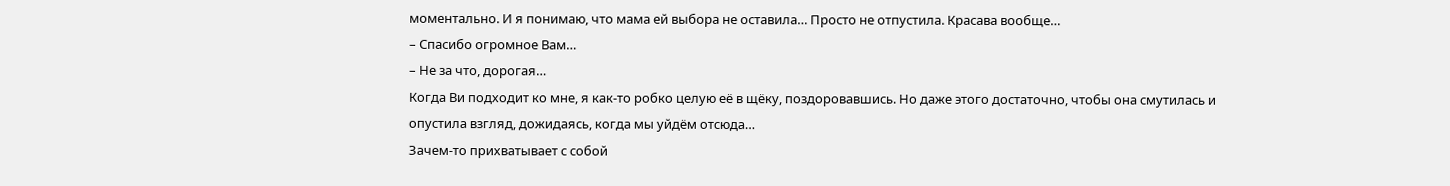моментально. И я понимаю, что мама ей выбора не оставила… Просто не отпустила. Красава вообще…
– Спасибо огромное Вам…
– Не за что, дорогая…
Когда Ви подходит ко мне, я как-то робко целую её в щёку, поздоровавшись. Но даже этого достаточно, чтобы она смутилась и опустила взгляд, дожидаясь, когда мы уйдём отсюда…
Зачем-то прихватывает с собой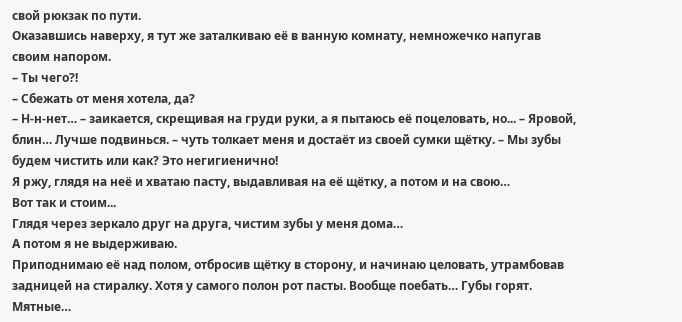свой рюкзак по пути.
Оказавшись наверху, я тут же заталкиваю её в ванную комнату, немножечко напугав своим напором.
– Ты чего?!
– Сбежать от меня хотела, да?
– Н-н-нет… – заикается, скрещивая на груди руки, а я пытаюсь её поцеловать, но... – Яровой, блин… Лучше подвинься. – чуть толкает меня и достаёт из своей сумки щётку. – Мы зубы будем чистить или как? Это негигиенично!
Я ржу, глядя на неё и хватаю пасту, выдавливая на её щётку, а потом и на свою…
Вот так и стоим...
Глядя через зеркало друг на друга, чистим зубы у меня дома…
А потом я не выдерживаю.
Приподнимаю её над полом, отбросив щётку в сторону, и начинаю целовать, утрамбовав задницей на стиралку. Хотя у самого полон рот пасты. Вообще поебать… Губы горят. Мятные…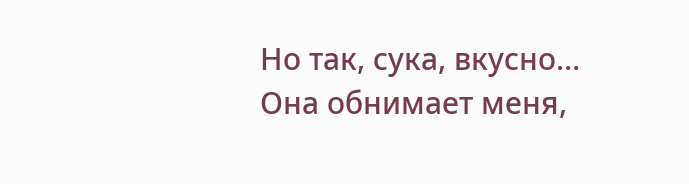Но так, сука, вкусно… Она обнимает меня,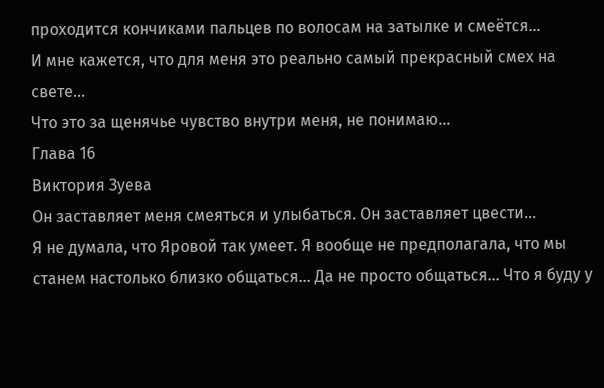проходится кончиками пальцев по волосам на затылке и смеётся…
И мне кажется, что для меня это реально самый прекрасный смех на свете…
Что это за щенячье чувство внутри меня, не понимаю…
Глава 16
Виктория Зуева
Он заставляет меня смеяться и улыбаться. Он заставляет цвести…
Я не думала, что Яровой так умеет. Я вообще не предполагала, что мы станем настолько близко общаться… Да не просто общаться… Что я буду у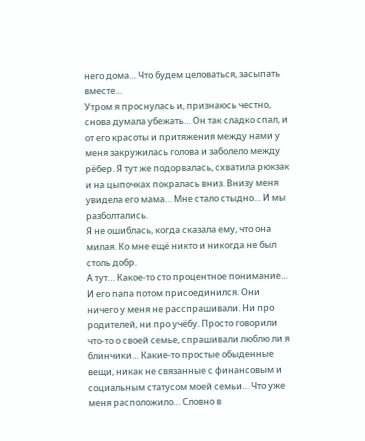него дома… Что будем целоваться, засыпать вместе…
Утром я проснулась и, признаюсь честно, снова думала убежать… Он так сладко спал, и от его красоты и притяжения между нами у меня закружилась голова и заболело между рёбер. Я тут же подорвалась, схватила рюкзак и на цыпочках покралась вниз. Внизу меня увидела его мама… Мне стало стыдно… И мы разболтались.
Я не ошиблась, когда сказала ему, что она милая. Ко мне ещё никто и никогда не был столь добр.
А тут… Какое-то сто процентное понимание…
И его папа потом присоединился. Они ничего у меня не расспрашивали. Ни про родителей, ни про учёбу. Просто говорили что-то о своей семье, спрашивали люблю ли я блинчики… Какие-то простые обыденные вещи, никак не связанные с финансовым и социальным статусом моей семьи… Что уже меня расположило… Словно в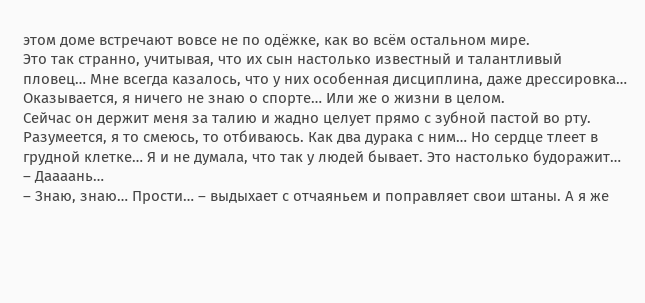этом доме встречают вовсе не по одёжке, как во всём остальном мире.
Это так странно, учитывая, что их сын настолько известный и талантливый пловец… Мне всегда казалось, что у них особенная дисциплина, даже дрессировка… Оказывается, я ничего не знаю о спорте… Или же о жизни в целом.
Сейчас он держит меня за талию и жадно целует прямо с зубной пастой во рту. Разумеется, я то смеюсь, то отбиваюсь. Как два дурака с ним… Но сердце тлеет в грудной клетке… Я и не думала, что так у людей бывает. Это настолько будоражит…
– Даааань…
– Знаю, знаю… Прости… – выдыхает с отчаяньем и поправляет свои штаны. А я же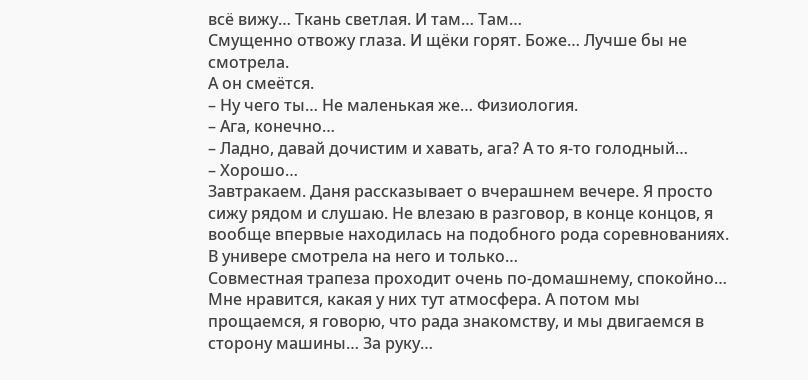всё вижу… Ткань светлая. И там… Там…
Смущенно отвожу глаза. И щёки горят. Боже… Лучше бы не смотрела.
А он смеётся.
– Ну чего ты… Не маленькая же… Физиология.
– Ага, конечно…
– Ладно, давай дочистим и хавать, ага? А то я-то голодный…
– Хорошо…
Завтракаем. Даня рассказывает о вчерашнем вечере. Я просто сижу рядом и слушаю. Не влезаю в разговор, в конце концов, я вообще впервые находилась на подобного рода соревнованиях. В универе смотрела на него и только…
Совместная трапеза проходит очень по-домашнему, спокойно… Мне нравится, какая у них тут атмосфера. А потом мы прощаемся, я говорю, что рада знакомству, и мы двигаемся в сторону машины… За руку…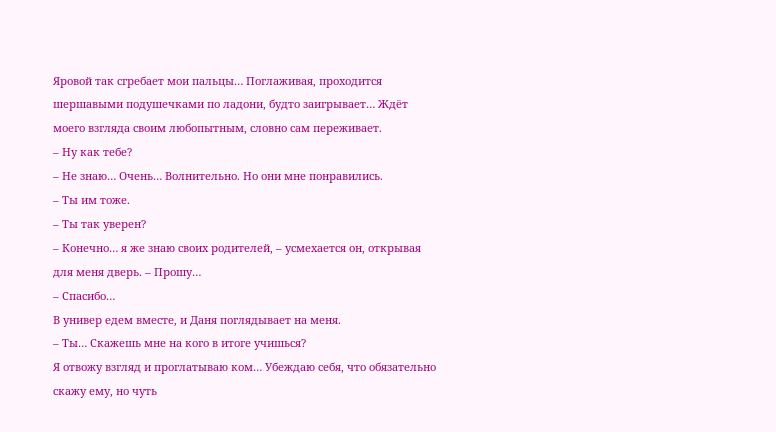Яровой так сгребает мои пальцы… Поглаживая, проходится шершавыми подушечками по ладони, будто заигрывает… Ждёт моего взгляда своим любопытным, словно сам переживает.
– Ну как тебе?
– Не знаю… Очень… Волнительно. Но они мне понравились.
– Ты им тоже.
– Ты так уверен?
– Конечно… я же знаю своих родителей, – усмехается он, открывая для меня дверь. – Прошу…
– Спасибо…
В универ едем вместе, и Даня поглядывает на меня.
– Ты… Скажешь мне на кого в итоге учишься?
Я отвожу взгляд и проглатываю ком… Убеждаю себя, что обязательно скажу ему, но чуть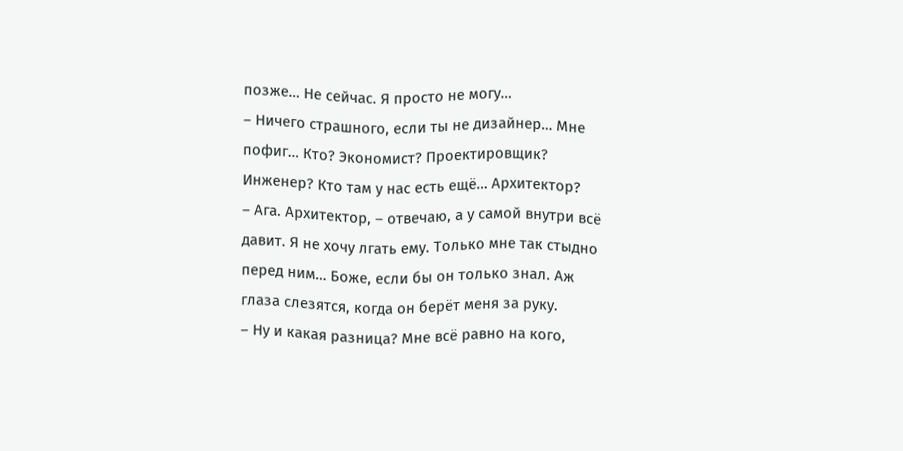позже… Не сейчас. Я просто не могу…
– Ничего страшного, если ты не дизайнер… Мне пофиг… Кто? Экономист? Проектировщик? Инженер? Кто там у нас есть ещё… Архитектор?
– Ага. Архитектор, – отвечаю, а у самой внутри всё давит. Я не хочу лгать ему. Только мне так стыдно перед ним… Боже, если бы он только знал. Аж глаза слезятся, когда он берёт меня за руку.
– Ну и какая разница? Мне всё равно на кого,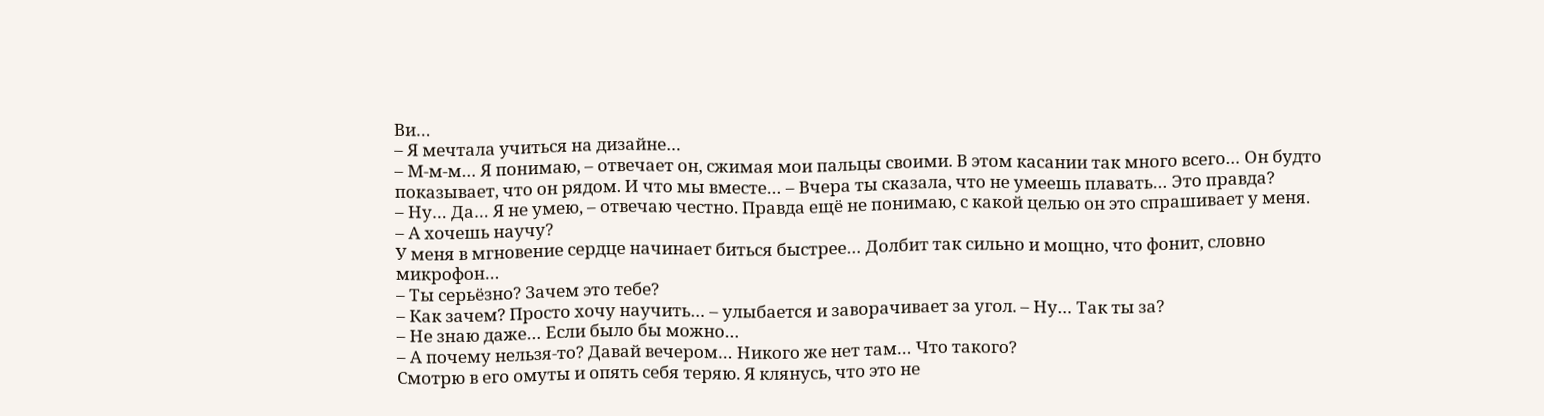Ви…
– Я мечтала учиться на дизайне…
– М-м-м… Я понимаю, – отвечает он, сжимая мои пальцы своими. В этом касании так много всего… Он будто показывает, что он рядом. И что мы вместе… – Вчера ты сказала, что не умеешь плавать… Это правда?
– Ну… Да… Я не умею, – отвечаю честно. Правда ещё не понимаю, с какой целью он это спрашивает у меня.
– А хочешь научу?
У меня в мгновение сердце начинает биться быстрее… Долбит так сильно и мощно, что фонит, словно микрофон…
– Ты серьёзно? Зачем это тебе?
– Как зачем? Просто хочу научить… – улыбается и заворачивает за угол. – Ну… Так ты за?
– Не знаю даже… Если было бы можно…
– А почему нельзя-то? Давай вечером… Никого же нет там… Что такого?
Смотрю в его омуты и опять себя теряю. Я клянусь, что это не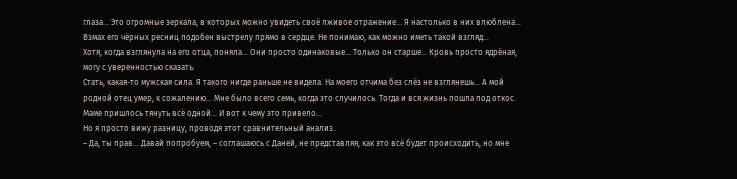глаза… Это огромные зеркала, в которых можно увидеть своё лживое отражение… Я настолько в них влюблена… Взмах его чёрных ресниц подобен выстрелу прямо в сердце. Не понимаю, как можно иметь такой взгляд…
Хотя, когда взглянула на его отца, поняла… Они просто одинаковые… Только он старше… Кровь просто ядрёная, могу с уверенностью сказать.
Стать, какая-то мужская сила. Я такого нигде раньше не видела. На моего отчима без слёз не взглянешь… А мой родной отец умер, к сожалению… Мне было всего семь, когда это случилось. Тогда и вся жизнь пошла под откос. Маме пришлось тянуть всё одной… И вот к чему это привело…
Но я просто вижу разницу, проводя этот сравнительный анализ.
– Да, ты прав… Давай попробуем, – соглашаюсь с Даней, не представляя, как это всё будет происходить, но мне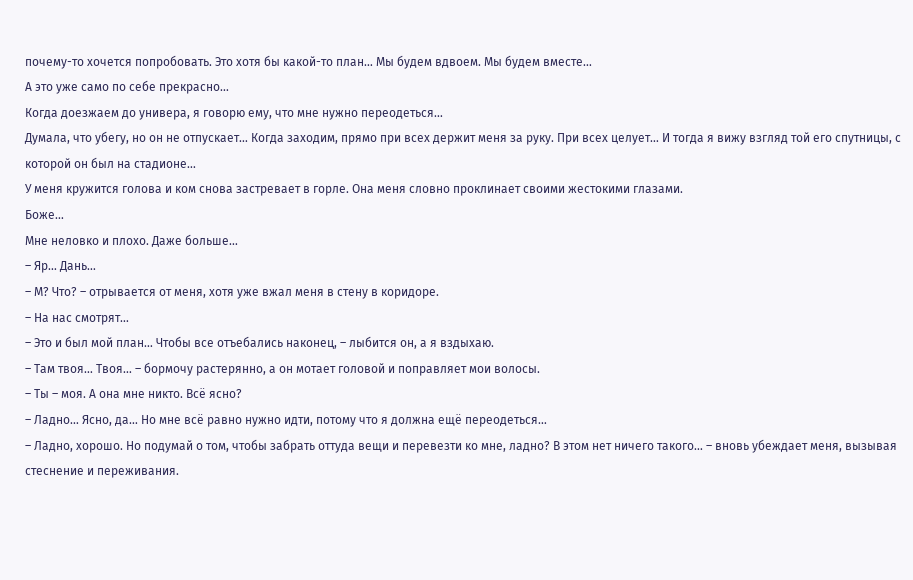почему-то хочется попробовать. Это хотя бы какой-то план… Мы будем вдвоем. Мы будем вместе…
А это уже само по себе прекрасно…
Когда доезжаем до универа, я говорю ему, что мне нужно переодеться…
Думала, что убегу, но он не отпускает… Когда заходим, прямо при всех держит меня за руку. При всех целует… И тогда я вижу взгляд той его спутницы, с которой он был на стадионе…
У меня кружится голова и ком снова застревает в горле. Она меня словно проклинает своими жестокими глазами.
Боже…
Мне неловко и плохо. Даже больше…
– Яр… Дань…
– М? Что? – отрывается от меня, хотя уже вжал меня в стену в коридоре.
– На нас смотрят…
– Это и был мой план… Чтобы все отъебались наконец, – лыбится он, а я вздыхаю.
– Там твоя… Твоя… – бормочу растерянно, а он мотает головой и поправляет мои волосы.
– Ты – моя. А она мне никто. Всё ясно?
– Ладно… Ясно, да… Но мне всё равно нужно идти, потому что я должна ещё переодеться…
– Ладно, хорошо. Но подумай о том, чтобы забрать оттуда вещи и перевезти ко мне, ладно? В этом нет ничего такого… – вновь убеждает меня, вызывая стеснение и переживания.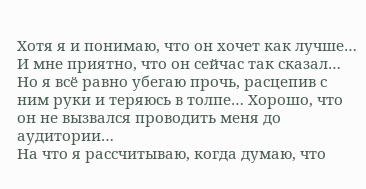Хотя я и понимаю, что он хочет как лучше… И мне приятно, что он сейчас так сказал…
Но я всё равно убегаю прочь, расцепив с ним руки и теряюсь в толпе… Хорошо, что он не вызвался проводить меня до аудитории…
На что я рассчитываю, когда думаю, что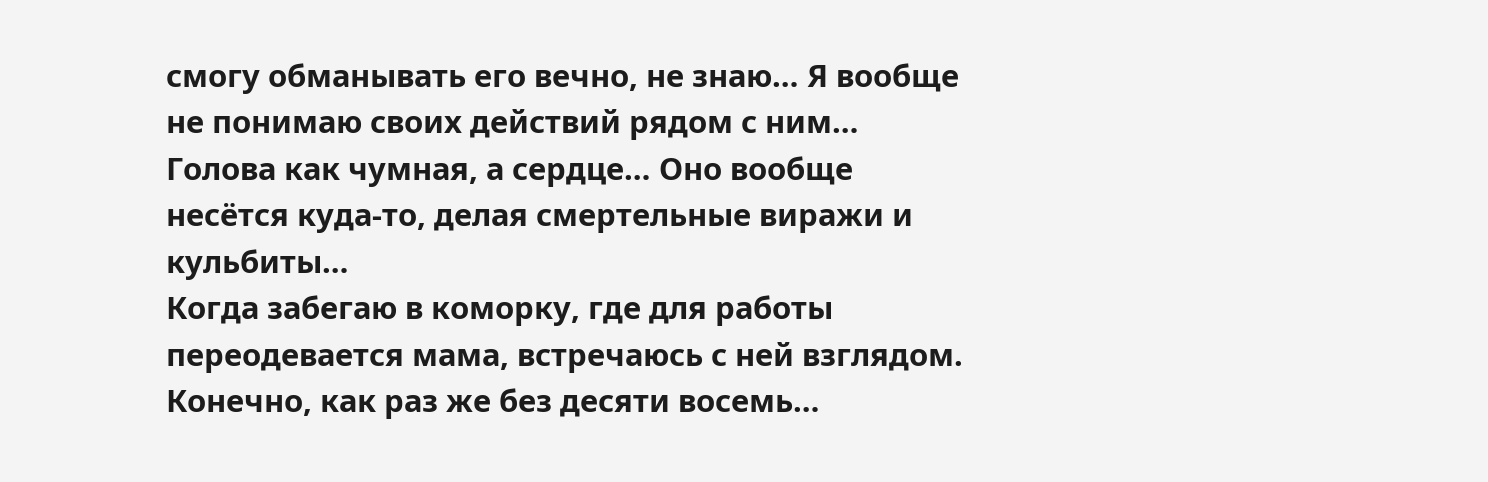смогу обманывать его вечно, не знаю… Я вообще не понимаю своих действий рядом с ним… Голова как чумная, а сердце… Оно вообще несётся куда-то, делая смертельные виражи и кульбиты…
Когда забегаю в коморку, где для работы переодевается мама, встречаюсь с ней взглядом. Конечно, как раз же без десяти восемь…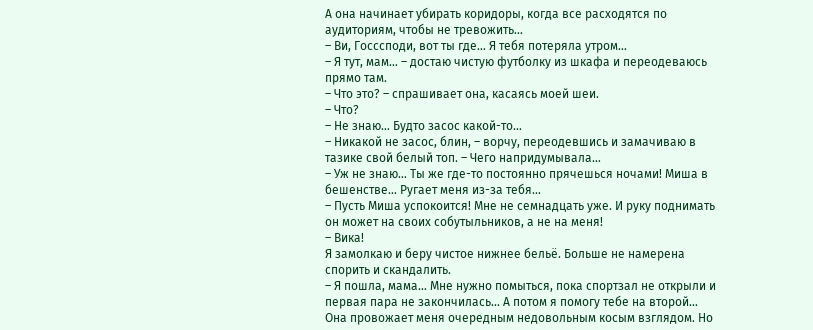А она начинает убирать коридоры, когда все расходятся по аудиториям, чтобы не тревожить…
– Ви, Госссподи, вот ты где… Я тебя потеряла утром…
– Я тут, мам… – достаю чистую футболку из шкафа и переодеваюсь прямо там.
– Что это? – спрашивает она, касаясь моей шеи.
– Что?
– Не знаю… Будто засос какой-то…
– Никакой не засос, блин, – ворчу, переодевшись и замачиваю в тазике свой белый топ. – Чего напридумывала…
– Уж не знаю… Ты же где-то постоянно прячешься ночами! Миша в бешенстве… Ругает меня из-за тебя…
– Пусть Миша успокоится! Мне не семнадцать уже. И руку поднимать он может на своих собутыльников, а не на меня!
– Вика!
Я замолкаю и беру чистое нижнее бельё. Больше не намерена спорить и скандалить.
– Я пошла, мама… Мне нужно помыться, пока спортзал не открыли и первая пара не закончилась… А потом я помогу тебе на второй…
Она провожает меня очередным недовольным косым взглядом. Но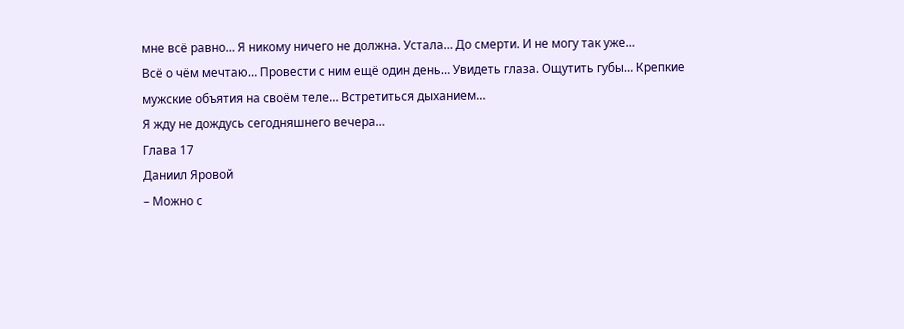мне всё равно… Я никому ничего не должна. Устала… До смерти. И не могу так уже…
Всё о чём мечтаю… Провести с ним ещё один день… Увидеть глаза. Ощутить губы… Крепкие мужские объятия на своём теле… Встретиться дыханием…
Я жду не дождусь сегодняшнего вечера…
Глава 17
Даниил Яровой
– Можно с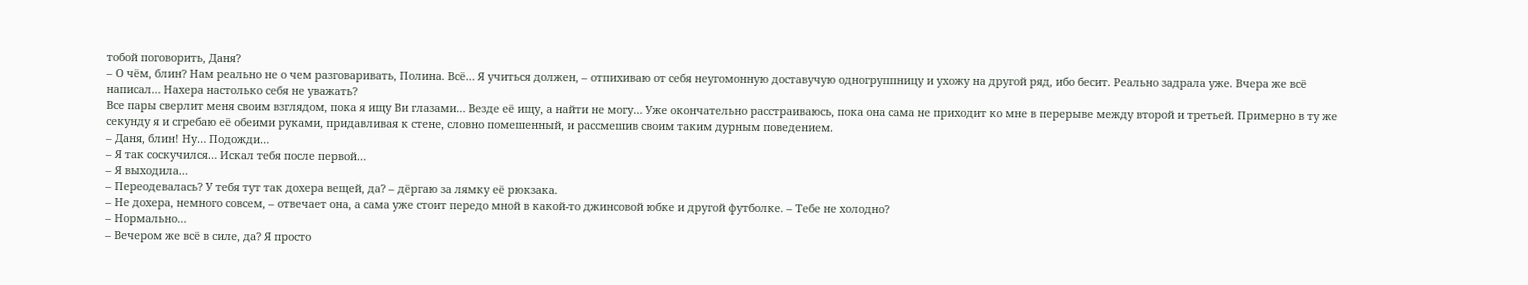тобой поговорить, Даня?
– О чём, блин? Нам реально не о чем разговаривать, Полина. Всё… Я учиться должен, – отпихиваю от себя неугомонную доставучую одногруппницу и ухожу на другой ряд, ибо бесит. Реально задрала уже. Вчера же всё написал… Нахера настолько себя не уважать?
Все пары сверлит меня своим взглядом, пока я ищу Ви глазами… Везде её ищу, а найти не могу… Уже окончательно расстраиваюсь, пока она сама не приходит ко мне в перерыве между второй и третьей. Примерно в ту же секунду я и сгребаю её обеими руками, придавливая к стене, словно помешенный, и рассмешив своим таким дурным поведением.
– Даня, блин! Ну… Подожди…
– Я так соскучился… Искал тебя после первой…
– Я выходила…
– Переодевалась? У тебя тут так дохера вещей, да? – дёргаю за лямку её рюкзака.
– Не дохера, немного совсем, – отвечает она, а сама уже стоит передо мной в какой-то джинсовой юбке и другой футболке. – Тебе не холодно?
– Нормально…
– Вечером же всё в силе, да? Я просто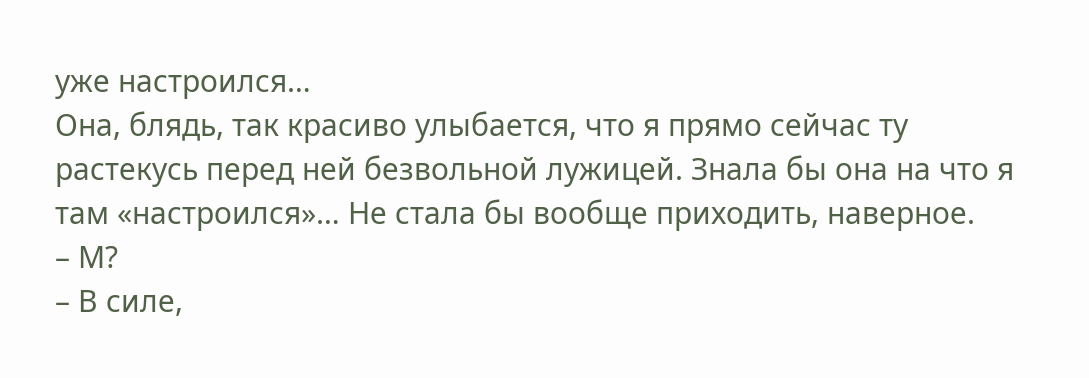уже настроился…
Она, блядь, так красиво улыбается, что я прямо сейчас ту растекусь перед ней безвольной лужицей. Знала бы она на что я там «настроился»… Не стала бы вообще приходить, наверное.
– М?
– В силе,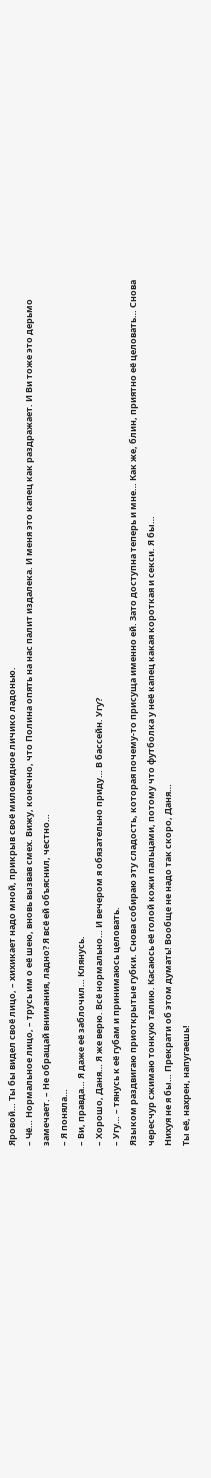Яровой… Ты бы видел своё лицо, – хихикает надо мной, прикрыв своё миловидное личико ладонью.
– Чё… Нормальное лицо, – трусь им о её шею, вновь вызвав смех. Вижу, конечно, что Полина опять на нас палит издалека. И меня это капец как раздражает. И Ви тоже это дерьмо замечает. – Не обращай внимания, ладно? Я всё ей объяснил, честно…
– Я поняла…
– Ви, правда… Я даже её заблочил… Клянусь.
– Хорошо, Даня… Я же верю. Всё нормально… И вечером я обязательно приду… В бассейн. Угу?
– Угу… – тянусь к её губам и принимаюсь целовать.
Языком раздвигаю приоткрытые губки. Снова собираю эту сладость, которая почему-то присуща именно ей. Зато доступна теперь и мне… Как же, блин, приятно её целовать… Снова чересчур сжимаю тонкую талию. Касаюсь её голой кожи пальцами, потому что футболка у неё капец какая короткая и секси. Я бы…
Нихуя не я бы… Прекрати об этом думать! Вообще не надо так скоро, Даня…
Ты её, нахрен, напугаешь!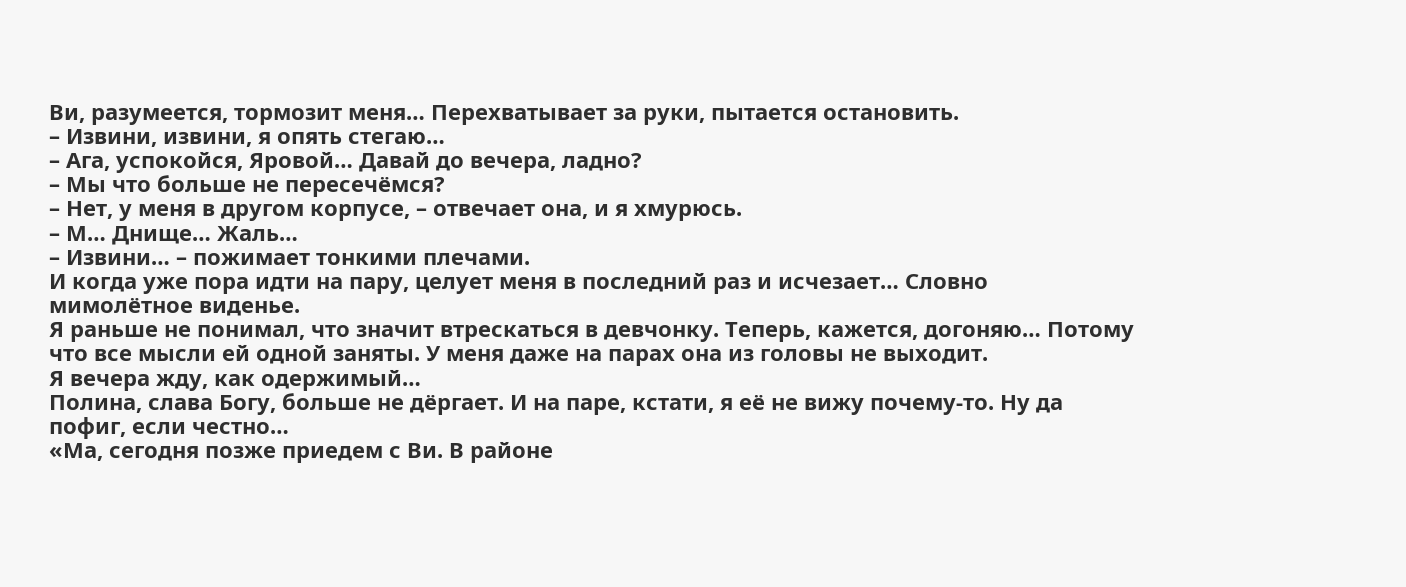Ви, разумеется, тормозит меня… Перехватывает за руки, пытается остановить.
– Извини, извини, я опять стегаю…
– Ага, успокойся, Яровой… Давай до вечера, ладно?
– Мы что больше не пересечёмся?
– Нет, у меня в другом корпусе, – отвечает она, и я хмурюсь.
– М… Днище… Жаль…
– Извини… – пожимает тонкими плечами.
И когда уже пора идти на пару, целует меня в последний раз и исчезает… Словно мимолётное виденье.
Я раньше не понимал, что значит втрескаться в девчонку. Теперь, кажется, догоняю… Потому что все мысли ей одной заняты. У меня даже на парах она из головы не выходит.
Я вечера жду, как одержимый…
Полина, слава Богу, больше не дёргает. И на паре, кстати, я её не вижу почему-то. Ну да пофиг, если честно…
«Ма, сегодня позже приедем с Ви. В районе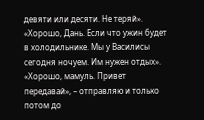девяти или десяти. Не теряй».
«Хорошо, Дань. Если что ужин будет в холодильнике. Мы у Василисы сегодня ночуем. Им нужен отдых».
«Хорошо, мамуль. Привет передавай», – отправляю и только потом до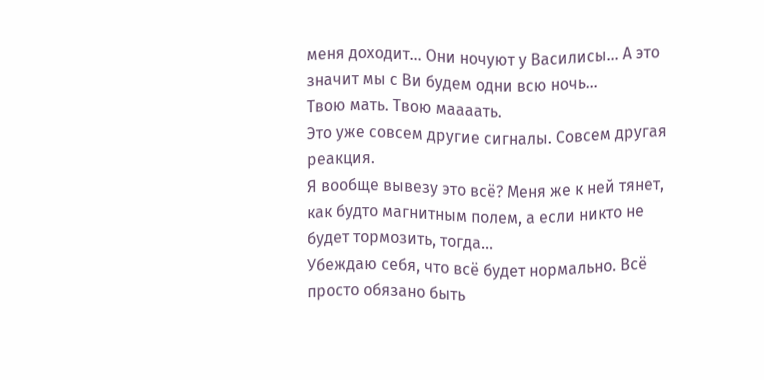меня доходит… Они ночуют у Василисы… А это значит мы с Ви будем одни всю ночь…
Твою мать. Твою маааать.
Это уже совсем другие сигналы. Совсем другая реакция.
Я вообще вывезу это всё? Меня же к ней тянет, как будто магнитным полем, а если никто не будет тормозить, тогда…
Убеждаю себя, что всё будет нормально. Всё просто обязано быть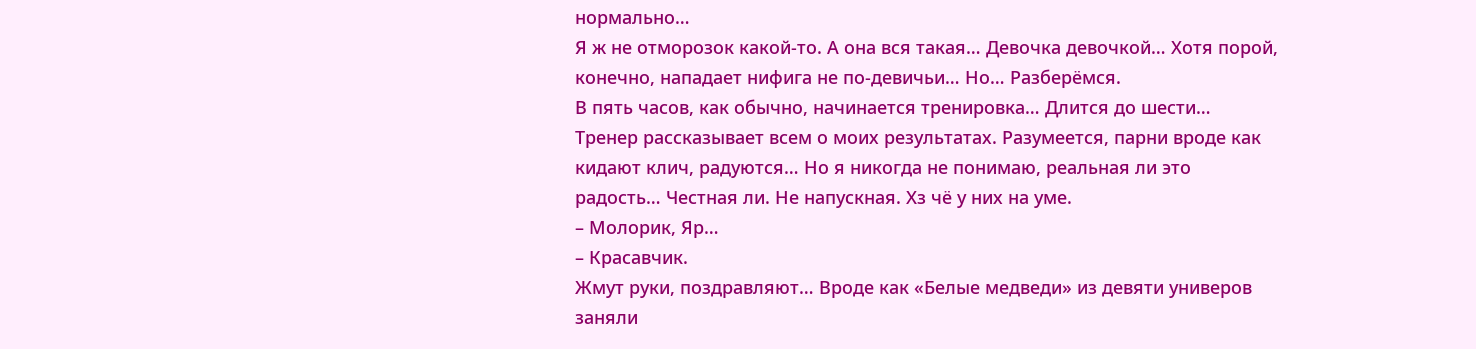нормально…
Я ж не отморозок какой-то. А она вся такая… Девочка девочкой… Хотя порой, конечно, нападает нифига не по-девичьи… Но… Разберёмся.
В пять часов, как обычно, начинается тренировка… Длится до шести…
Тренер рассказывает всем о моих результатах. Разумеется, парни вроде как кидают клич, радуются… Но я никогда не понимаю, реальная ли это радость… Честная ли. Не напускная. Хз чё у них на уме.
– Молорик, Яр…
– Красавчик.
Жмут руки, поздравляют… Вроде как «Белые медведи» из девяти универов заняли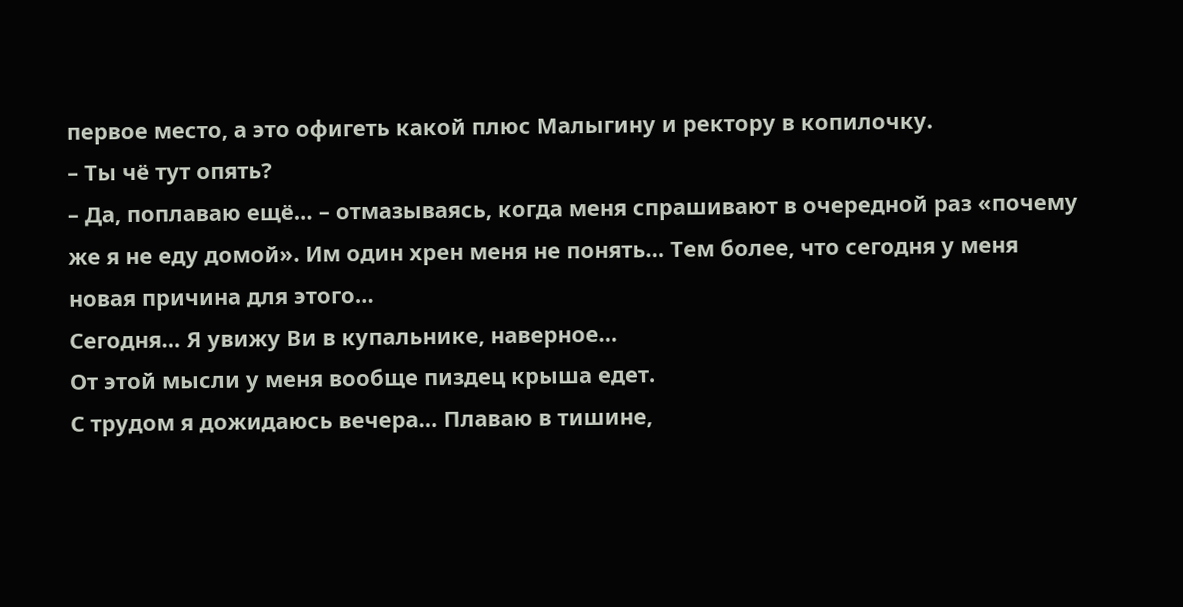первое место, а это офигеть какой плюс Малыгину и ректору в копилочку.
– Ты чё тут опять?
– Да, поплаваю ещё… – отмазываясь, когда меня спрашивают в очередной раз «почему же я не еду домой». Им один хрен меня не понять… Тем более, что сегодня у меня новая причина для этого…
Сегодня… Я увижу Ви в купальнике, наверное…
От этой мысли у меня вообще пиздец крыша едет.
С трудом я дожидаюсь вечера… Плаваю в тишине,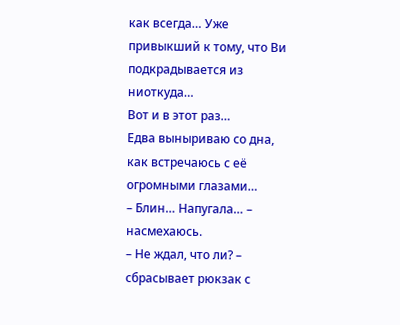как всегда… Уже привыкший к тому, что Ви подкрадывается из ниоткуда…
Вот и в этот раз…
Едва выныриваю со дна, как встречаюсь с её огромными глазами…
– Блин… Напугала… – насмехаюсь.
– Не ждал, что ли? – сбрасывает рюкзак с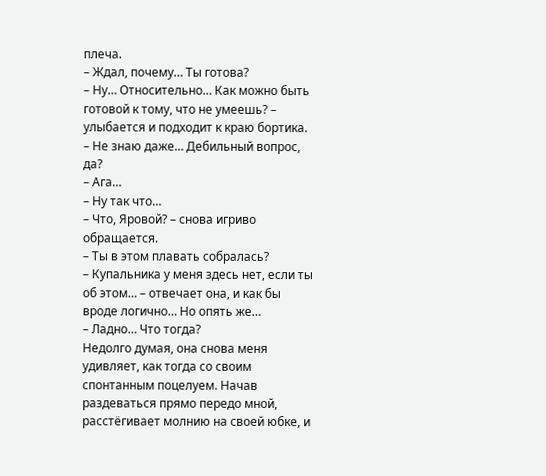плеча.
– Ждал, почему… Ты готова?
– Ну… Относительно… Как можно быть готовой к тому, что не умеешь? – улыбается и подходит к краю бортика.
– Не знаю даже… Дебильный вопрос, да?
– Ага…
– Ну так что…
– Что, Яровой? – снова игриво обращается.
– Ты в этом плавать собралась?
– Купальника у меня здесь нет, если ты об этом… – отвечает она, и как бы вроде логично… Но опять же…
– Ладно… Что тогда?
Недолго думая, она снова меня удивляет, как тогда со своим спонтанным поцелуем. Начав раздеваться прямо передо мной, расстёгивает молнию на своей юбке, и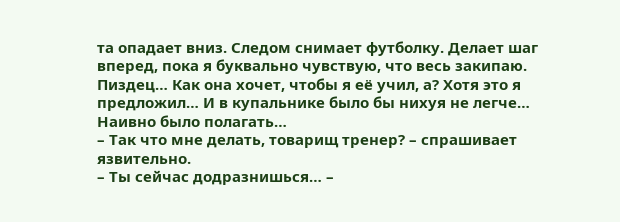та опадает вниз. Следом снимает футболку. Делает шаг вперед, пока я буквально чувствую, что весь закипаю. Пиздец… Как она хочет, чтобы я её учил, а? Хотя это я предложил… И в купальнике было бы нихуя не легче…
Наивно было полагать…
– Так что мне делать, товарищ тренер? – спрашивает язвительно.
– Ты сейчас додразнишься… –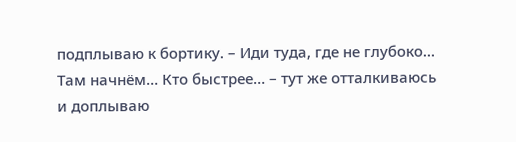подплываю к бортику. – Иди туда, где не глубоко… Там начнём… Кто быстрее… – тут же отталкиваюсь и доплываю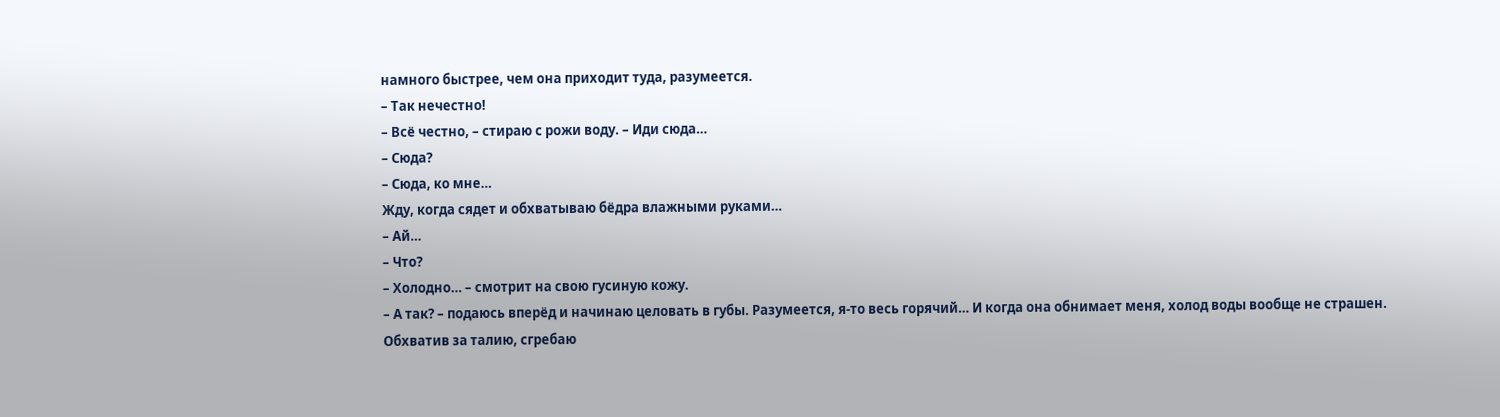намного быстрее, чем она приходит туда, разумеется.
– Так нечестно!
– Всё честно, – стираю с рожи воду. – Иди сюда…
– Сюда?
– Сюда, ко мне…
Жду, когда сядет и обхватываю бёдра влажными руками…
– Ай…
– Что?
– Холодно… – смотрит на свою гусиную кожу.
– А так? – подаюсь вперёд и начинаю целовать в губы. Разумеется, я-то весь горячий… И когда она обнимает меня, холод воды вообще не страшен. Обхватив за талию, сгребаю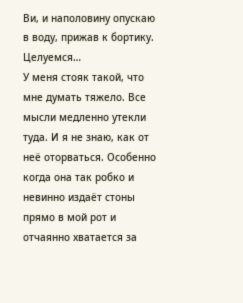Ви, и наполовину опускаю в воду, прижав к бортику. Целуемся…
У меня стояк такой, что мне думать тяжело. Все мысли медленно утекли туда. И я не знаю, как от неё оторваться. Особенно когда она так робко и невинно издаёт стоны прямо в мой рот и отчаянно хватается за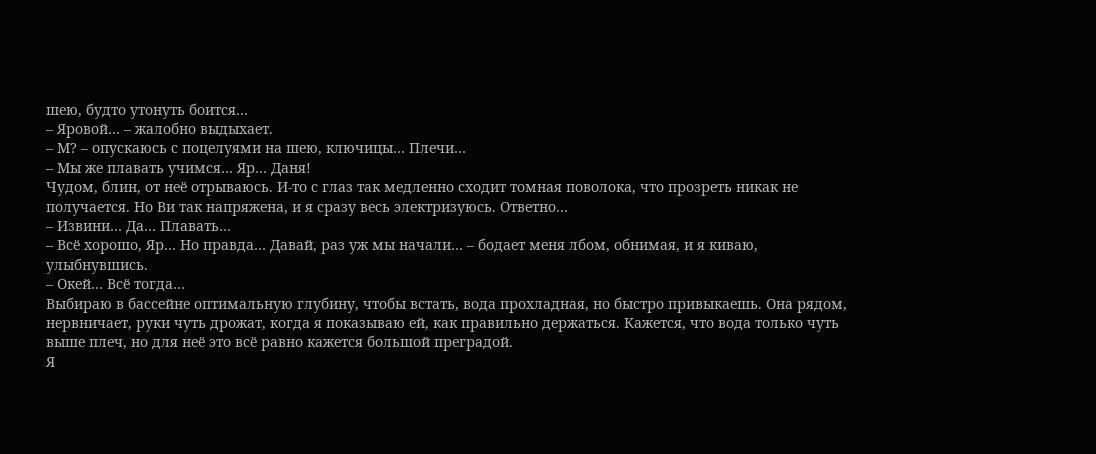шею, будто утонуть боится…
– Яровой… – жалобно выдыхает.
– М? – опускаюсь с поцелуями на шею, ключицы… Плечи…
– Мы же плавать учимся… Яр… Даня!
Чудом, блин, от неё отрываюсь. И-то с глаз так медленно сходит томная поволока, что прозреть никак не получается. Но Ви так напряжена, и я сразу весь электризуюсь. Ответно…
– Извини… Да… Плавать…
– Всё хорошо, Яр… Но правда… Давай, раз уж мы начали… – бодает меня лбом, обнимая, и я киваю, улыбнувшись.
– Окей… Всё тогда…
Выбираю в бассейне оптимальную глубину, чтобы встать, вода прохладная, но быстро привыкаешь. Она рядом, нервничает, руки чуть дрожат, когда я показываю ей, как правильно держаться. Кажется, что вода только чуть выше плеч, но для неё это всё равно кажется большой преградой.
Я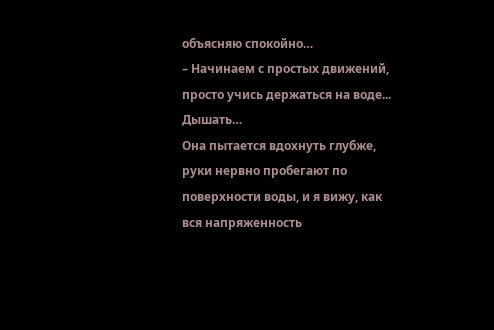объясняю спокойно…
– Начинаем с простых движений, просто учись держаться на воде... Дышать…
Она пытается вдохнуть глубже, руки нервно пробегают по поверхности воды, и я вижу, как вся напряженность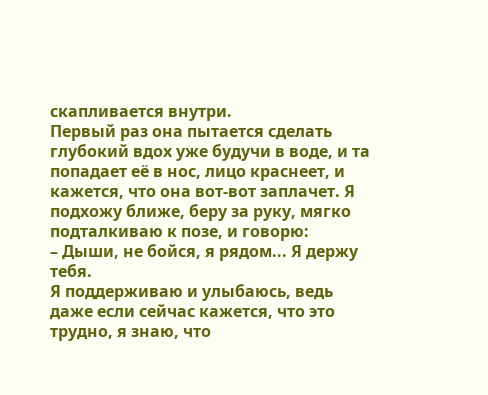скапливается внутри.
Первый раз она пытается сделать глубокий вдох уже будучи в воде, и та попадает её в нос, лицо краснеет, и кажется, что она вот-вот заплачет. Я подхожу ближе, беру за руку, мягко подталкиваю к позе, и говорю:
– Дыши, не бойся, я рядом... Я держу тебя.
Я поддерживаю и улыбаюсь, ведь даже если сейчас кажется, что это трудно, я знаю, что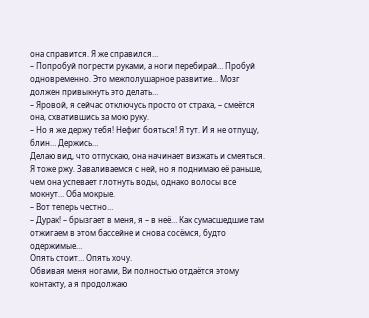она справится. Я же справился…
– Попробуй погрести руками, а ноги перебирай… Пробуй одновременно. Это межполушарное развитие… Мозг должен привыкнуть это делать…
– Яровой, я сейчас отключусь просто от страха, – смеётся она, схватившись за мою руку.
– Но я же держу тебя! Нефиг бояться! Я тут. И я не отпущу, блин… Держись…
Делаю вид, что отпускаю, она начинает визжать и смеяться. Я тоже ржу. Заваливаемся с ней, но я поднимаю её раньше, чем она успевает глотнуть воды, однако волосы все мокнут… Оба мокрые.
– Вот теперь честно…
– Дурак! – брызгает в меня, я – в неё… Как сумасшедшие там отжигаем в этом бассейне и снова сосёмся, будто одержимые…
Опять стоит… Опять хочу.
Обвивая меня ногами, Ви полностью отдаётся этому контакту, а я продолжаю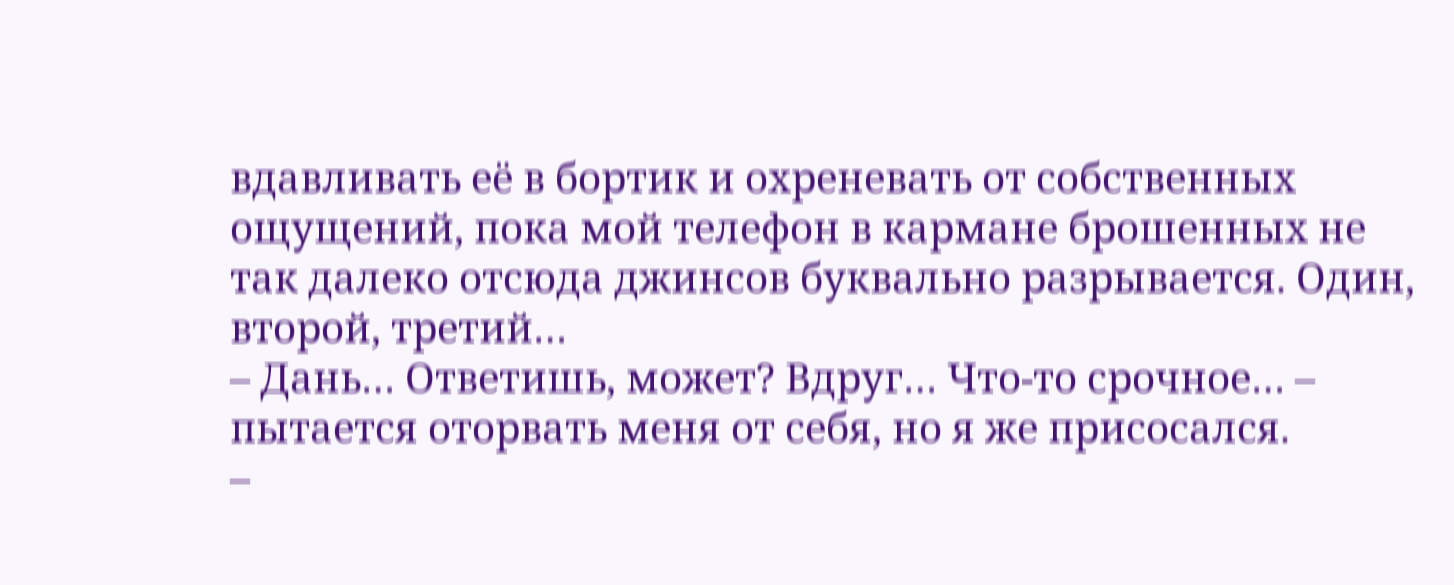вдавливать её в бортик и охреневать от собственных ощущений, пока мой телефон в кармане брошенных не так далеко отсюда джинсов буквально разрывается. Один, второй, третий…
– Дань… Ответишь, может? Вдруг… Что-то срочное… – пытается оторвать меня от себя, но я же присосался.
–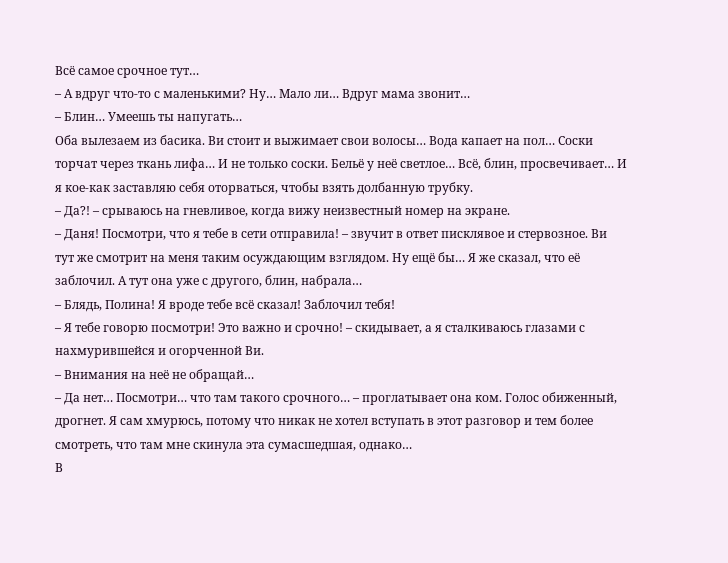Всё самое срочное тут…
– А вдруг что-то с маленькими? Ну… Мало ли… Вдруг мама звонит…
– Блин… Умеешь ты напугать…
Оба вылезаем из басика. Ви стоит и выжимает свои волосы… Вода капает на пол… Соски торчат через ткань лифа… И не только соски. Бельё у неё светлое… Всё, блин, просвечивает… И я кое-как заставляю себя оторваться, чтобы взять долбанную трубку.
– Да?! – срываюсь на гневливое, когда вижу неизвестный номер на экране.
– Даня! Посмотри, что я тебе в сети отправила! – звучит в ответ писклявое и стервозное. Ви тут же смотрит на меня таким осуждающим взглядом. Ну ещё бы… Я же сказал, что её заблочил. А тут она уже с другого, блин, набрала…
– Блядь, Полина! Я вроде тебе всё сказал! Заблочил тебя!
– Я тебе говорю посмотри! Это важно и срочно! – скидывает, а я сталкиваюсь глазами с нахмурившейся и огорченной Ви.
– Внимания на неё не обращай…
– Да нет… Посмотри… что там такого срочного… – проглатывает она ком. Голос обиженный, дрогнет. Я сам хмурюсь, потому что никак не хотел вступать в этот разговор и тем более смотреть, что там мне скинула эта сумасшедшая, однако…
В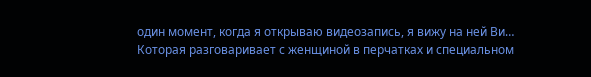один момент, когда я открываю видеозапись, я вижу на ней Ви… Которая разговаривает с женщиной в перчатках и специальном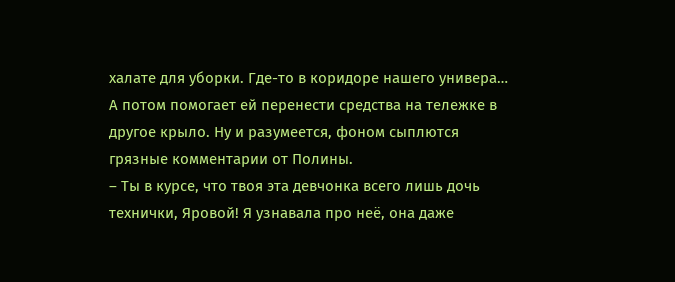халате для уборки. Где-то в коридоре нашего универа… А потом помогает ей перенести средства на тележке в другое крыло. Ну и разумеется, фоном сыплются грязные комментарии от Полины.
– Ты в курсе, что твоя эта девчонка всего лишь дочь технички, Яровой! Я узнавала про неё, она даже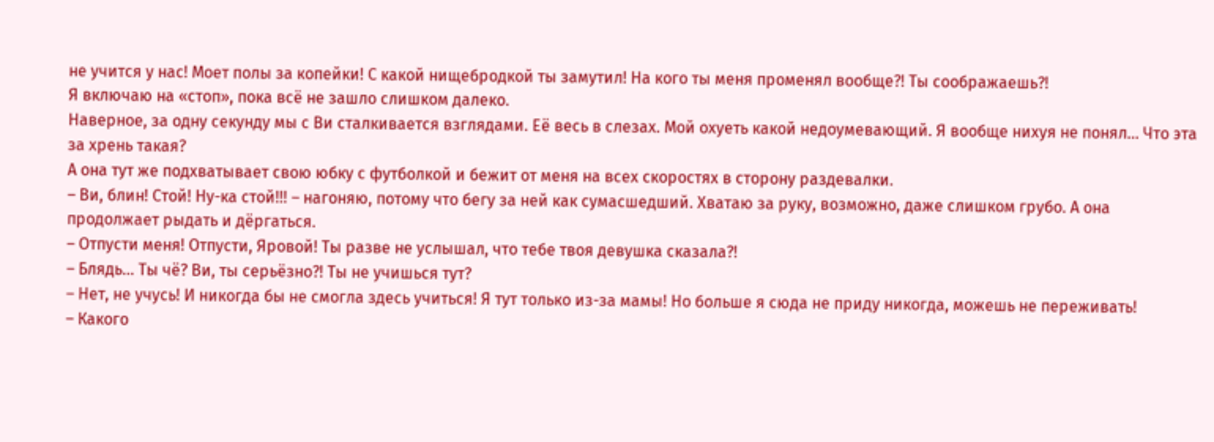не учится у нас! Моет полы за копейки! С какой нищебродкой ты замутил! На кого ты меня променял вообще?! Ты соображаешь?!
Я включаю на «стоп», пока всё не зашло слишком далеко.
Наверное, за одну секунду мы с Ви сталкивается взглядами. Её весь в слезах. Мой охуеть какой недоумевающий. Я вообще нихуя не понял… Что эта за хрень такая?
А она тут же подхватывает свою юбку с футболкой и бежит от меня на всех скоростях в сторону раздевалки.
– Ви, блин! Стой! Ну-ка стой!!! – нагоняю, потому что бегу за ней как сумасшедший. Хватаю за руку, возможно, даже слишком грубо. А она продолжает рыдать и дёргаться.
– Отпусти меня! Отпусти, Яровой! Ты разве не услышал, что тебе твоя девушка сказала?!
– Блядь… Ты чё? Ви, ты серьёзно?! Ты не учишься тут?
– Нет, не учусь! И никогда бы не смогла здесь учиться! Я тут только из-за мамы! Но больше я сюда не приду никогда, можешь не переживать!
– Какого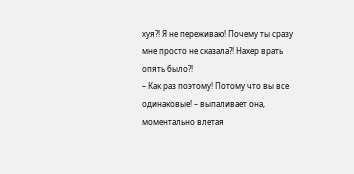хуя?! Я не переживаю! Почему ты сразу мне просто не сказала?! Нахер врать опять было?!
– Как раз поэтому! Потому что вы все одинаковые! – выпаливает она, моментально влетая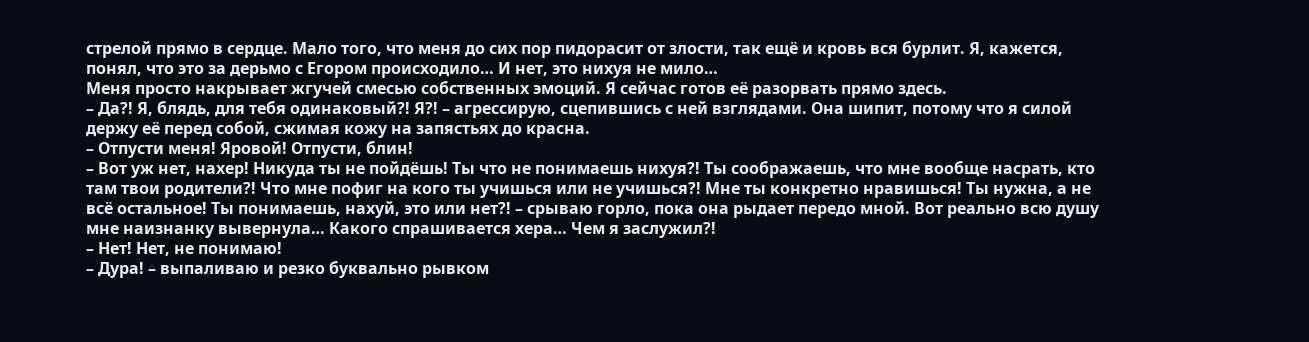стрелой прямо в сердце. Мало того, что меня до сих пор пидорасит от злости, так ещё и кровь вся бурлит. Я, кажется, понял, что это за дерьмо с Егором происходило… И нет, это нихуя не мило…
Меня просто накрывает жгучей смесью собственных эмоций. Я сейчас готов её разорвать прямо здесь.
– Да?! Я, блядь, для тебя одинаковый?! Я?! – агрессирую, сцепившись с ней взглядами. Она шипит, потому что я силой держу её перед собой, сжимая кожу на запястьях до красна.
– Отпусти меня! Яровой! Отпусти, блин!
– Вот уж нет, нахер! Никуда ты не пойдёшь! Ты что не понимаешь нихуя?! Ты соображаешь, что мне вообще насрать, кто там твои родители?! Что мне пофиг на кого ты учишься или не учишься?! Мне ты конкретно нравишься! Ты нужна, а не всё остальное! Ты понимаешь, нахуй, это или нет?! – срываю горло, пока она рыдает передо мной. Вот реально всю душу мне наизнанку вывернула… Какого спрашивается хера… Чем я заслужил?!
– Нет! Нет, не понимаю!
– Дура! – выпаливаю и резко буквально рывком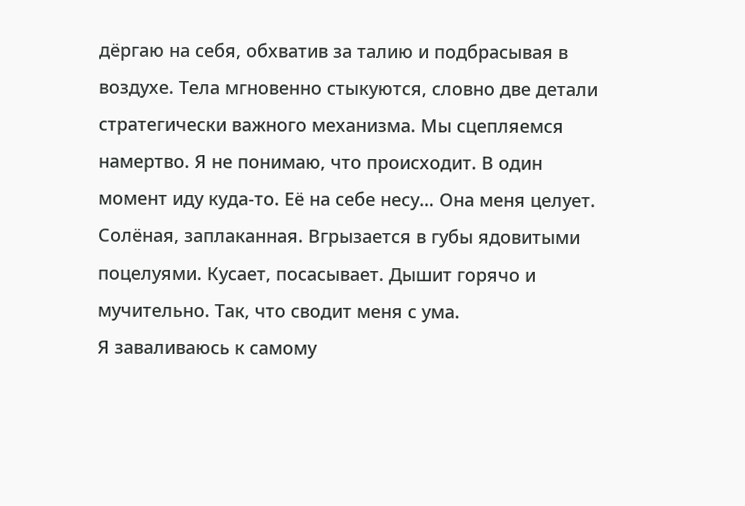дёргаю на себя, обхватив за талию и подбрасывая в воздухе. Тела мгновенно стыкуются, словно две детали стратегически важного механизма. Мы сцепляемся намертво. Я не понимаю, что происходит. В один момент иду куда-то. Её на себе несу… Она меня целует. Солёная, заплаканная. Вгрызается в губы ядовитыми поцелуями. Кусает, посасывает. Дышит горячо и мучительно. Так, что сводит меня с ума.
Я заваливаюсь к самому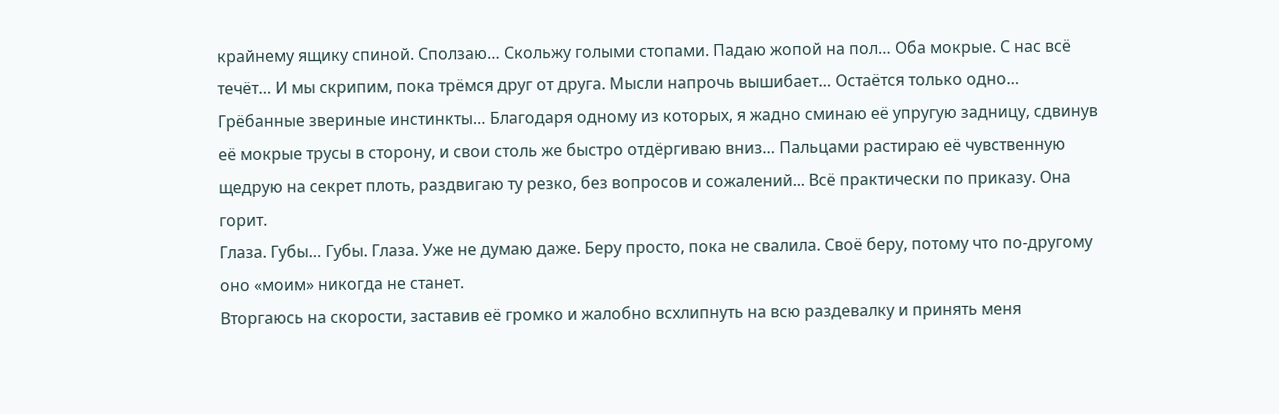крайнему ящику спиной. Сползаю… Скольжу голыми стопами. Падаю жопой на пол… Оба мокрые. С нас всё течёт… И мы скрипим, пока трёмся друг от друга. Мысли напрочь вышибает… Остаётся только одно…
Грёбанные звериные инстинкты… Благодаря одному из которых, я жадно сминаю её упругую задницу, сдвинув её мокрые трусы в сторону, и свои столь же быстро отдёргиваю вниз… Пальцами растираю её чувственную щедрую на секрет плоть, раздвигаю ту резко, без вопросов и сожалений... Всё практически по приказу. Она горит.
Глаза. Губы… Губы. Глаза. Уже не думаю даже. Беру просто, пока не свалила. Своё беру, потому что по-другому оно «моим» никогда не станет.
Вторгаюсь на скорости, заставив её громко и жалобно всхлипнуть на всю раздевалку и принять меня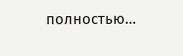полностью…